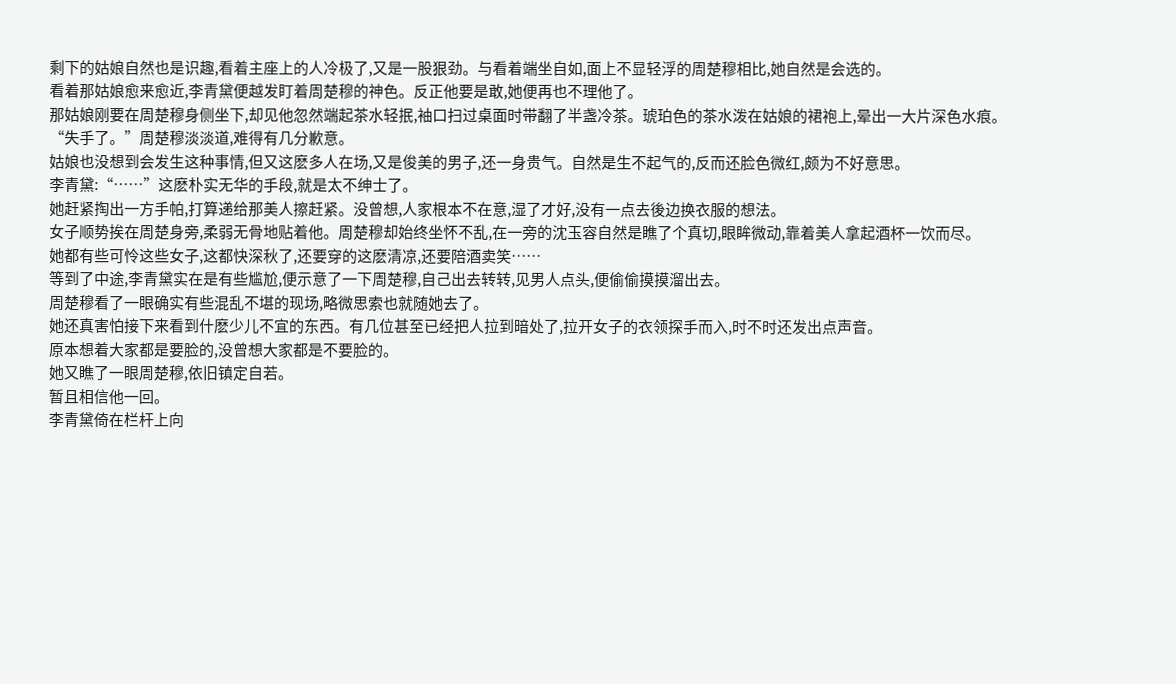剩下的姑娘自然也是识趣,看着主座上的人冷极了,又是一股狠劲。与看着端坐自如,面上不显轻浮的周楚穆相比,她自然是会选的。
看着那姑娘愈来愈近,李青黛便越发盯着周楚穆的神色。反正他要是敢,她便再也不理他了。
那姑娘刚要在周楚穆身侧坐下,却见他忽然端起茶水轻抿,袖口扫过桌面时带翻了半盏冷茶。琥珀色的茶水泼在姑娘的裙袍上,晕出一大片深色水痕。
“失手了。”周楚穆淡淡道,难得有几分歉意。
姑娘也没想到会发生这种事情,但又这麽多人在场,又是俊美的男子,还一身贵气。自然是生不起气的,反而还脸色微红,颇为不好意思。
李青黛:“……”这麽朴实无华的手段,就是太不绅士了。
她赶紧掏出一方手帕,打算递给那美人擦赶紧。没曾想,人家根本不在意,湿了才好,没有一点去後边换衣服的想法。
女子顺势挨在周楚身旁,柔弱无骨地贴着他。周楚穆却始终坐怀不乱,在一旁的沈玉容自然是瞧了个真切,眼眸微动,靠着美人拿起酒杯一饮而尽。
她都有些可怜这些女子,这都快深秋了,还要穿的这麽清凉,还要陪酒卖笑……
等到了中途,李青黛实在是有些尴尬,便示意了一下周楚穆,自己出去转转,见男人点头,便偷偷摸摸溜出去。
周楚穆看了一眼确实有些混乱不堪的现场,略微思索也就随她去了。
她还真害怕接下来看到什麽少儿不宜的东西。有几位甚至已经把人拉到暗处了,拉开女子的衣领探手而入,时不时还发出点声音。
原本想着大家都是要脸的,没曾想大家都是不要脸的。
她又瞧了一眼周楚穆,依旧镇定自若。
暂且相信他一回。
李青黛倚在栏杆上向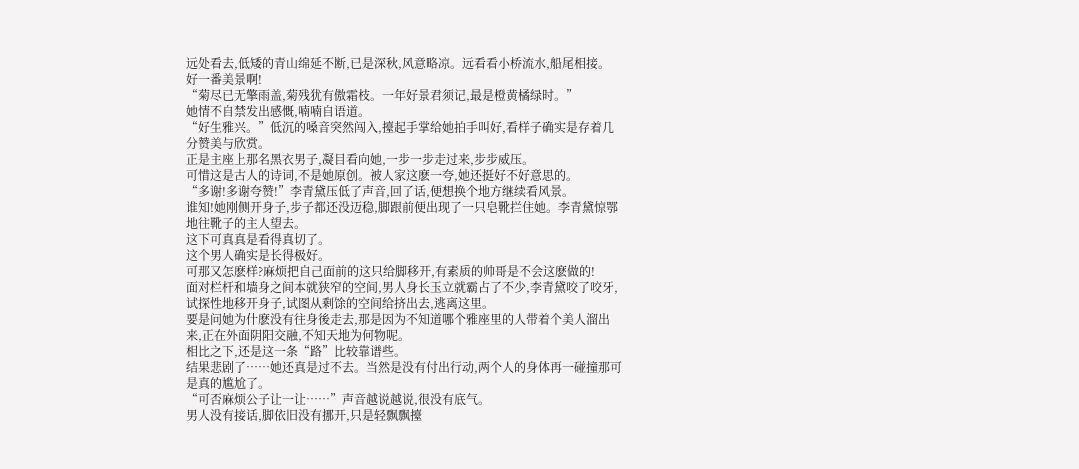远处看去,低矮的青山绵延不断,已是深秋,风意略凉。远看看小桥流水,船尾相接。
好一番美景啊!
“菊尽已无擎雨盖,菊残犹有傲霜枝。一年好景君须记,最是橙黄橘绿时。”
她情不自禁发出感慨,喃喃自语道。
“好生雅兴。”低沉的嗓音突然闯入,擡起手掌给她拍手叫好,看样子确实是存着几分赞美与欣赏。
正是主座上那名黑衣男子,凝目看向她,一步一步走过来,步步威压。
可惜这是古人的诗词,不是她原创。被人家这麽一夸,她还挺好不好意思的。
“多谢!多谢夸赞!”李青黛压低了声音,回了话,便想换个地方继续看风景。
谁知!她刚侧开身子,步子都还没迈稳,脚跟前便出现了一只皂靴拦住她。李青黛惊鄂地往靴子的主人望去。
这下可真真是看得真切了。
这个男人确实是长得极好。
可那又怎麽样?麻烦把自己面前的这只给脚移开,有素质的帅哥是不会这麽做的!
面对栏杆和墙身之间本就狭窄的空间,男人身长玉立就霸占了不少,李青黛咬了咬牙,试探性地移开身子,试图从剩馀的空间给挤出去,逃离这里。
要是问她为什麽没有往身後走去,那是因为不知道哪个雅座里的人带着个美人溜出来,正在外面阴阳交融,不知天地为何物呢。
相比之下,还是这一条“路”比较靠谱些。
结果悲剧了……她还真是过不去。当然是没有付出行动,两个人的身体再一碰撞那可是真的尴尬了。
“可否麻烦公子让一让……”声音越说越说,很没有底气。
男人没有接话,脚依旧没有挪开,只是轻飘飘擡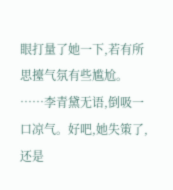眼打量了她一下,若有所思擡气氛有些尴尬。
……李青黛无语,倒吸一口凉气。好吧,她失策了,还是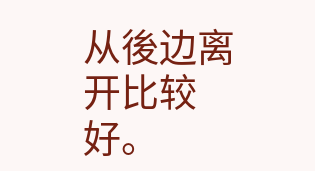从後边离开比较好。